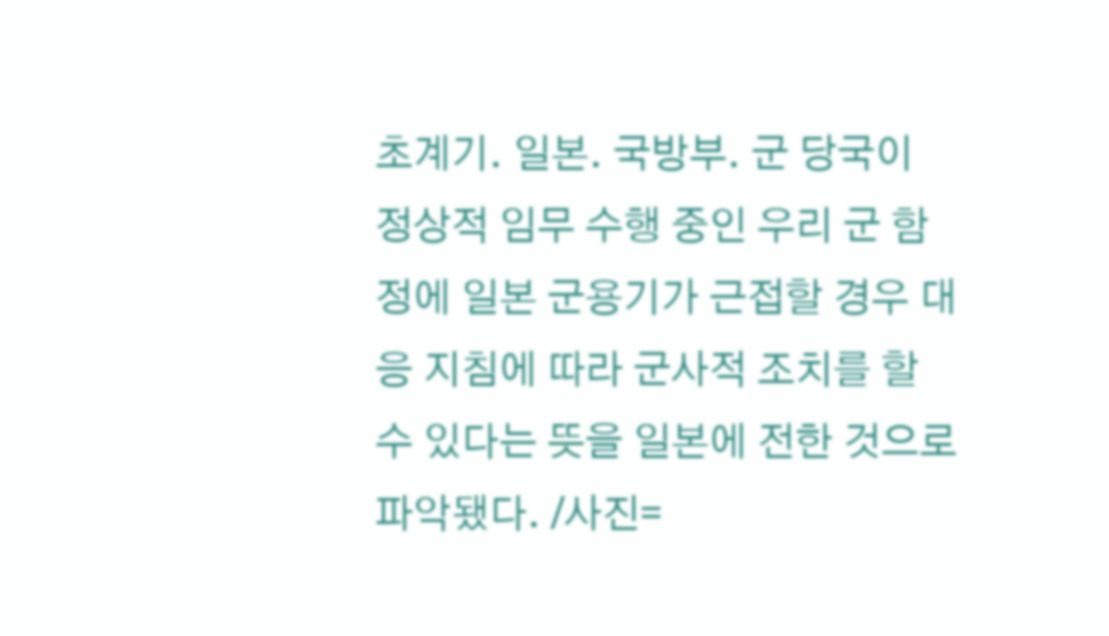초계기. 일본. 국방부. 군 당국이 정상적 임무 수행 중인 우리 군 함정에 일본 군용기가 근접할 경우 대응 지침에 따라 군사적 조치를 할 수 있다는 뜻을 일본에 전한 것으로 파악됐다. /사진=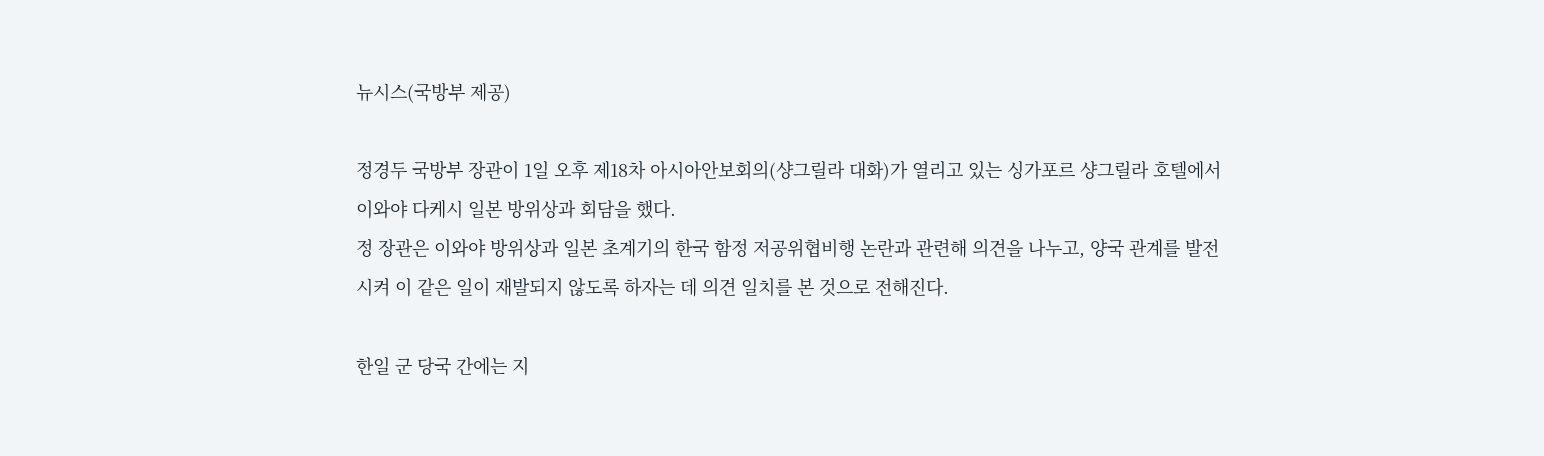뉴시스(국방부 제공)

정경두 국방부 장관이 1일 오후 제18차 아시아안보회의(샹그릴라 대화)가 열리고 있는 싱가포르 샹그릴라 호텔에서 이와야 다케시 일본 방위상과 회담을 했다.
정 장관은 이와야 방위상과 일본 초계기의 한국 함정 저공위협비행 논란과 관련해 의견을 나누고, 양국 관계를 발전시켜 이 같은 일이 재발되지 않도록 하자는 데 의견 일치를 본 것으로 전해진다.

한일 군 당국 간에는 지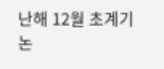난해 12월 초계기 논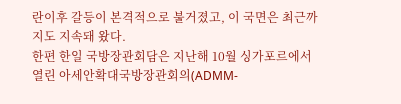란이후 갈등이 본격적으로 불거졌고, 이 국면은 최근까지도 지속돼 왔다.
한편 한일 국방장관회담은 지난해 10월 싱가포르에서 열린 아세안확대국방장관회의(ADMM-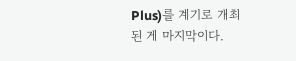Plus)를 계기로 개최된 게 마지막이다.